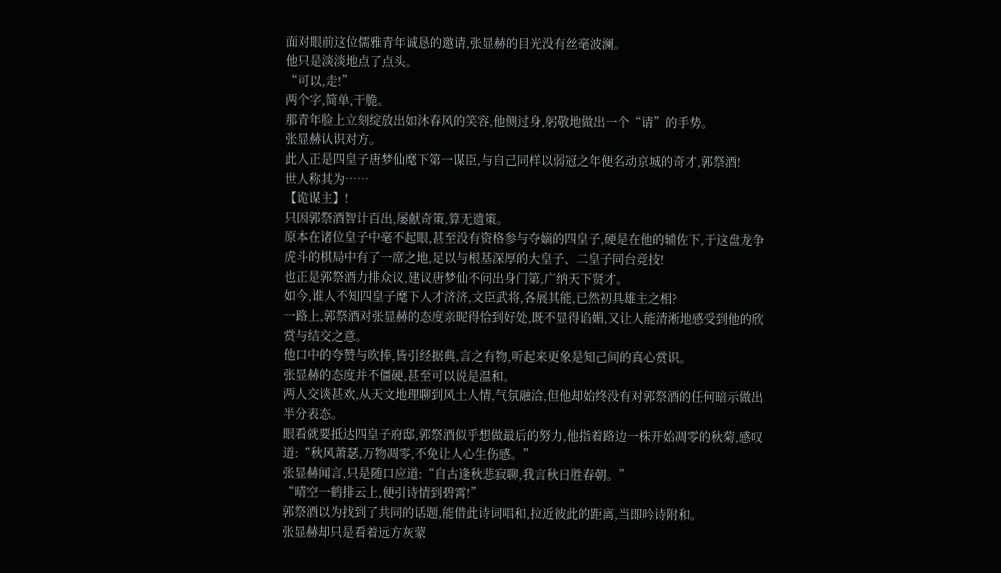面对眼前这位儒雅青年诚恳的邀请,张显赫的目光没有丝毫波澜。
他只是淡淡地点了点头。
“可以,走!”
两个字,简单,干脆。
那青年脸上立刻绽放出如沐春风的笑容,他侧过身,躬敬地做出一个“请”的手势。
张显赫认识对方。
此人正是四皇子唐梦仙麾下第一谋臣,与自己同样以弱冠之年便名动京城的奇才,郭祭酒!
世人称其为……
【诡谋主】!
只因郭祭酒智计百出,屡献奇策,算无遗策。
原本在诸位皇子中毫不起眼,甚至没有资格参与夺嫡的四皇子,硬是在他的辅佐下,于这盘龙争虎斗的棋局中有了一席之地,足以与根基深厚的大皇子、二皇子同台竞技!
也正是郭祭酒力排众议,建议唐梦仙不问出身门第,广纳天下贤才。
如今,谁人不知四皇子麾下人才济济,文臣武将,各展其能,已然初具雄主之相?
一路上,郭祭酒对张显赫的态度亲昵得恰到好处,既不显得谄媚,又让人能清淅地感受到他的欣赏与结交之意。
他口中的夸赞与吹捧,皆引经据典,言之有物,听起来更象是知己间的真心赏识。
张显赫的态度并不僵硬,甚至可以说是温和。
两人交谈甚欢,从天文地理聊到风土人情,气氛融洽,但他却始终没有对郭祭酒的任何暗示做出半分表态。
眼看就要抵达四皇子府邸,郭祭酒似乎想做最后的努力,他指着路边一株开始凋零的秋菊,感叹道:“秋风萧瑟,万物凋零,不免让人心生伤感。”
张显赫闻言,只是随口应道:“自古逢秋悲寂聊,我言秋日胜春朝。”
“晴空一鹤排云上,便引诗情到碧霄!”
郭祭酒以为找到了共同的话题,能借此诗词唱和,拉近彼此的距离,当即吟诗附和。
张显赫却只是看着远方灰蒙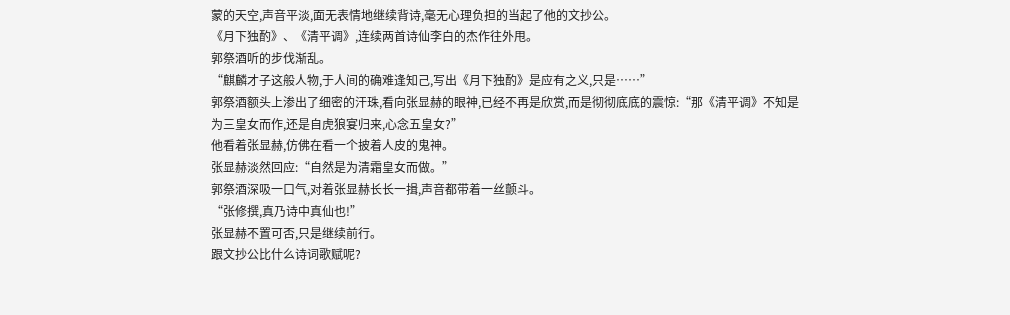蒙的天空,声音平淡,面无表情地继续背诗,毫无心理负担的当起了他的文抄公。
《月下独酌》、《清平调》,连续两首诗仙李白的杰作往外甩。
郭祭酒听的步伐渐乱。
“麒麟才子这般人物,于人间的确难逢知己,写出《月下独酌》是应有之义,只是……”
郭祭酒额头上渗出了细密的汗珠,看向张显赫的眼神,已经不再是欣赏,而是彻彻底底的震惊:“那《清平调》不知是为三皇女而作,还是自虎狼宴归来,心念五皇女?”
他看着张显赫,仿佛在看一个披着人皮的鬼神。
张显赫淡然回应:“自然是为清霜皇女而做。”
郭祭酒深吸一口气,对着张显赫长长一揖,声音都带着一丝颤斗。
“张修撰,真乃诗中真仙也!”
张显赫不置可否,只是继续前行。
跟文抄公比什么诗词歌赋呢?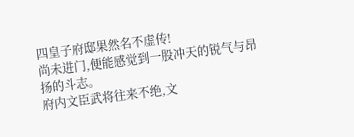四皇子府邸果然名不虚传!
尚未进门,便能感觉到一股冲天的锐气与昂扬的斗志。
府内文臣武将往来不绝,文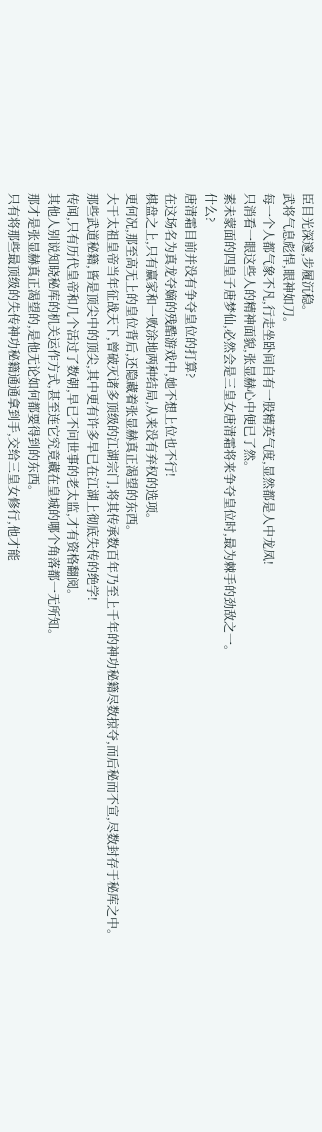臣目光深邃,步履沉稳。
武将气息彪悍,眼神如刀。
每一个人都气象不凡,行走坐卧间自有一股精英气度,显然都是人中龙凤!
只消看一眼这些人的精神面貌,张显赫心中便已了然。
素未蒙面的四皇子唐梦仙,必然会是三皇女唐清霜将来争夺皇位时,最为棘手的劲敌之一。
什么?
唐清霜目前并没有争夺皇位的打算?
在这场名为真龙夺嫡的残酷游戏中,她不想上位也不行!
棋盘之上,只有赢家和一败涂地两种结局,从来没有弃权的选项。
更何况,那至高无上的皇位背后,还隐藏着张显赫真正渴望的东西。
大干太祖皇帝当年征战天下,曾破灭诸多顶级的江湖宗门,将其传承数百年乃至上千年的神功秘籍尽数掠夺,而后秘而不宣,尽数封存于秘库之中。
那些武道秘籍,皆是顶尖中的顶尖,其中更有许多早已在江湖上彻底失传的绝学!
传闻,只有历代皇帝和几个活过了数朝,早已不问世事的老太监,才有资格翻阅。
其他人别说知晓秘库的机关运作方式,甚至连它究竟藏在皇城的哪个角落都一无所知。
那才是张显赫真正渴望的,是他无论如何都要得到的东西。
只有将那些最顶级的失传神功秘籍通通拿到手,交给三皇女修行,他才能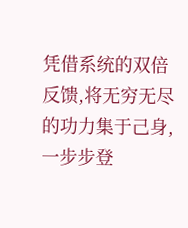凭借系统的双倍反馈,将无穷无尽的功力集于己身,一步步登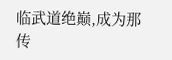临武道绝巅,成为那传